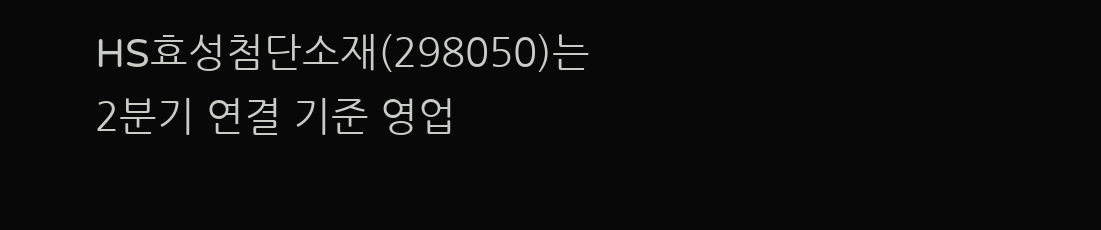HS효성첨단소재(298050)는 2분기 연결 기준 영업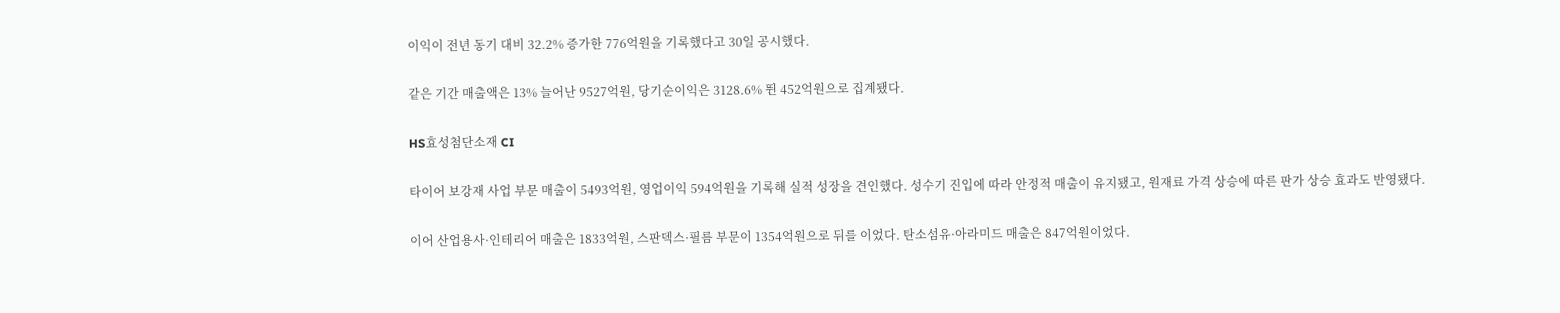이익이 전년 동기 대비 32.2% 증가한 776억원을 기록했다고 30일 공시했다.

같은 기간 매출액은 13% 늘어난 9527억원, 당기순이익은 3128.6% 뛴 452억원으로 집계됐다.

HS효성첨단소재 CI

타이어 보강재 사업 부문 매출이 5493억원, 영업이익 594억원을 기록해 실적 성장을 견인했다. 성수기 진입에 따라 안정적 매출이 유지됐고, 원재료 가격 상승에 따른 판가 상승 효과도 반영됐다.

이어 산업용사·인테리어 매출은 1833억원, 스판덱스·필름 부문이 1354억원으로 뒤를 이었다. 탄소섬유·아라미드 매출은 847억원이었다.